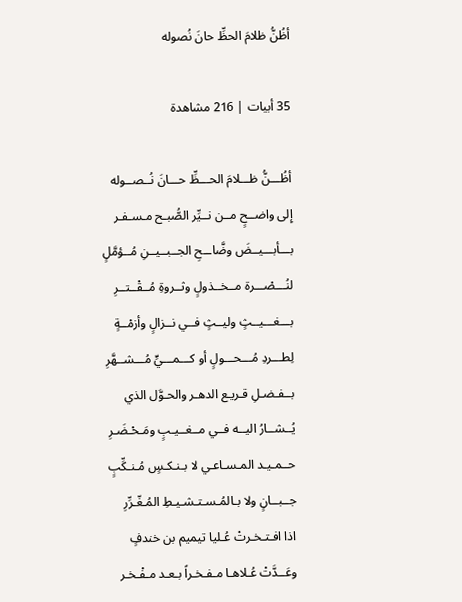أظُنُّ ظلامَ الحظِّ حانَ نُصوله

35 أبيات | 216 مشاهدة

أظُـــنُّ ظـــلامَ الحـــظِّ حـــانَ نُــصــوله
إِلى واضــحٍ مــن نــيِّر الصُّبـح مـسـفـر
بـــأبـــيــضَ وضَّاــحِ الجــبــيــنِ مُــؤمَّلٍ
لنُـــصْـــرة مــخــذولٍ وثــروةِ مُــقْــتــرِ
بـــغـــيــثٍ وليــثٍ فــي نــزالٍ وأزمْــةٍ
لِطـــردِ مُـــحـــولٍ أو كـــمـــيٍّ مُـــشــهَّرِ
بــفـضـلِ قـريـع الدهـر والحـوَّل الذي
يُــشــارُ اليــه فــي مــغــيـبٍ ومَـحْـضَـرِ
حــمـيـد المـسـاعـي لا بـنـكـسٍ مُـنـكِّبٍ
جــبــانٍ ولا بـالمُـسـتـشـيـطِ المُـغّـرِّرِ
اذا افـتـخـرتْ عُـليا تيميم بن خندفٍ
وعَــدَّتْ عُـلاهـا مـفـخـراً بـعـد مـفْـخـر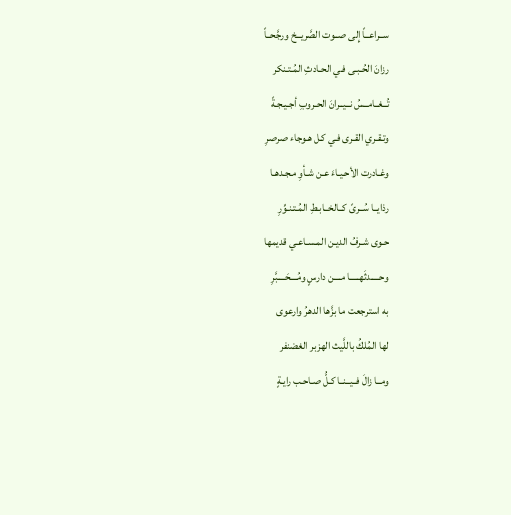ســراعــاً إِلى صــوت الصَّريــخ ورجَّحــاً
رزانَ الحُـبـى فـي الحـادثِ المُـتـنكر
تُــغــامــسُ نــيــرانَ الحـروبِ أجـيـجـةً
وتـقـري القـرى فـي كـل هـوجاء صرصرِ
وغـادرت الأحـيـاءَ عـن شـأوِ مـجـدهـا
رذايــا سُــرىً كــالخــابـطِ المُـتـنـوِّرِ
حـوى شـرفُ الديـن المـسـاعـي قديمها
وحـــــدثَهـــــا مــــن دارسٍ ومُــــحَــــبَّرِ
به استرجعت ما بزَّها الدهرُ وارعوى
لها المُلكُ باللَّيث الهزبر الغضنفر
ومــا زالَ فــيــنــا كـلُّ صـاحـب رايـةٍ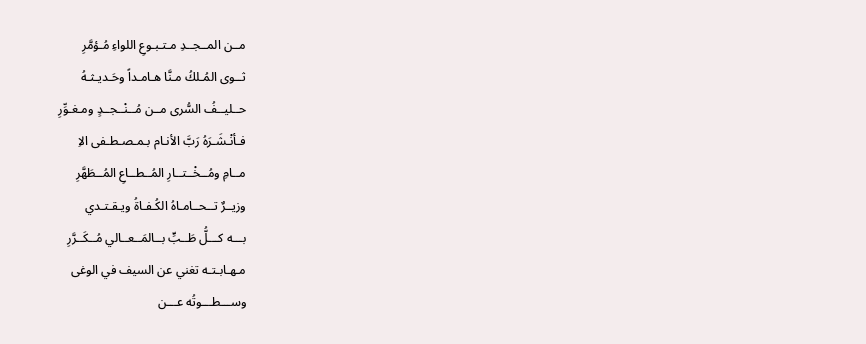مــن المــجــدِ مـتـبـوعِ اللواءِ مُـؤمَّرِ
ثــوى المُـلكُ مـنَّا هـامـداً وحَـديـثـهُ
حــليــفُ السُّرى مــن مُــنْــجــدٍ ومـغـوِّرِ
فـأنْـشَـرَهُ رَبَّ الأنـام بـمـصـطـفى الاِ
مــامِ ومُــخْــتــارِ المُــطــاعِ المُــطَهَّرِ
وزيــرٌ تــحــامـاهُ الكُـفـاةُ ويـقـتـدي
بـــه كـــلُّ طَــبٍّ بــالمَــعــالي مُــكَــرَّرِ
مـهـابـتـه تغني عن السيف في الوغى
وســـطـــوتُه عـــن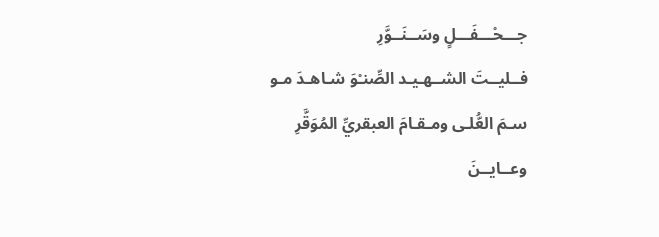جـــحْـــفَـــلٍ وسَــنَــوَّرِ
فــليــتَ الشــهـيـد الصِّنـْوَ شـاهـدَ مـو
سـمَ العُّلـى ومـقـامَ العبقريِّ المُوَقَّرِ
وعــايــنَ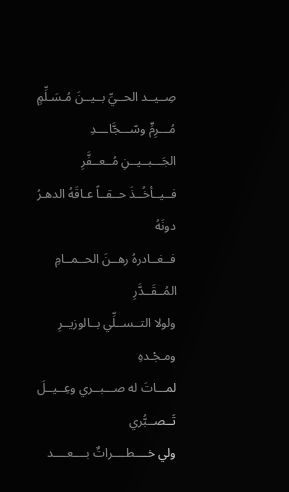صِــيــد الحــيِّ بــيــنَ مُـسَـلِّمٍ
مُـــرِمٍّ وسّـــجَّاـــدِ الجَـــبــيــنِ مُــعــفَّرِ
فــيــأخُــذَ حــقــاً عـاقَهُ الدهـرُ دونَهُ
فــغــادرهُ رهــنَ الحــمــامِ المُــقَــدَّرِ
ولولا التــســلِّي بــالوزيــرِ ومـجْـدهِ
لمـــاتَ له صـــبــري وعِــيــلَ تَــصــبُّري
ولي خــــطــــراتٌ بــــعــــد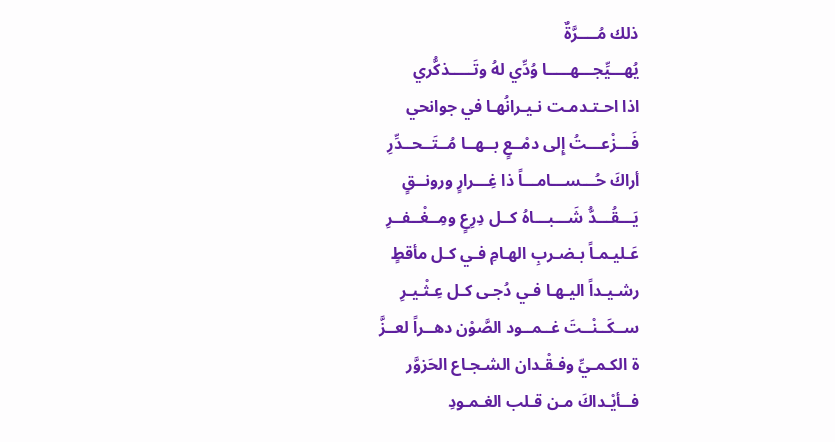ذلك مُــــرَّةٌ
يُهـــيِّجـــهـــــا وُدِّي لهُ وتَـــــذكُّري
اذا احـتـدمـت نـيـرانُهـا في جوانحي
فَـــزْعـــتُ إِلى دمْــعٍ بــهــا مُــتَــحــدِّرِ
أراكَ حُـــســـامـــاً ذا غِـــرارٍ ورونــقٍ
يَـــقُـــدُّ شَـــبـــاهُ كــل دِرِعٍ ومِــغْــفــرِ
عَـليـمـاً بـضـربِ الهـامِ فـي كـل مأقطٍ
رشـيـداً اليـهـا فـي دُجـى كـل عِـثْـيـرِ
ســكَــنْــتَ غــمــود الصَّوْن دهــراً لعــزَّ
ة الكـمـيِّ وفـقْـدان الشـجـاع الحَزوَّر
فــأيْـداكَ مـن قـلب الغـمـودِ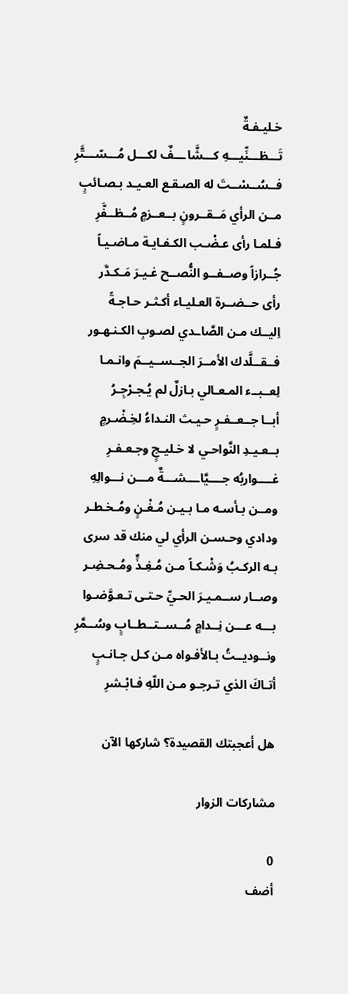خـليـفـةٌ
تَـــظـــنِّيـــهِ كـــشَّاـــفٌ لكـــل مُـــسّـــتَّرِ
فــسُــسْــتَ له الصـقـع العـيـد بـصـائبٍ
مــن الرأي مَــقــرونٍ بــعــزمٍ مُــظــفَّرِ
فـلمـا رأى عـضْـب الكـفـايـة مـاضـيـاً
جُــرازاً وصــفــو النُّصــح غـيـرَ مَـكـدَّر
رأى حــضــرة العـليـاء أكـثـر حـاجـةً
اِليــك مـن الصَّاـدي لصـوبِ الكـنـهـور
فــقــلَّدك الأمــرَ الجــســيــمَ وانـمـا
لِعــبــء المـعـالي بـازلٌ لم يُـجـرْجِـرُ
أبــا جــعــفـرٍ حـيـث النـداءُ لخِـضْـرمٍ
بــعـيـدِ النَّواحـي لا خـليـجٍ وجـعـفـرِ
غــــواربُه جــــيَّاـــشـــةٌ مـــن نـــوالِهِ
ومــن بـأسـه مـا بـيـن مُـغْـنٍ ومُـخـطـر
ودادي وحـسـن الرأي لي منك قد سرى
بـه الركـبُ وَشْـكـاً مـن مُـغِـذٍّ ومُـحـضِـر
وصــار ســمـيـرَ الحـيِّ حـتـى تـعـوَّضـوا
بـــه عـــن نِــدامٍ مُــســتــطــابٍ وسُــمَّرِ
ونــوديــتُ بـالأفـواه مـن كـل جـانـبٍ
أتـاكَ الذي تـرجـو مـن اللّهِ فـابْـشرِ

هل أعجبتك القصيدة؟ شاركها الآن

مشاركات الزوار

0
أضف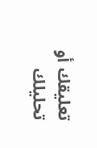تعليقك أو تحليلك